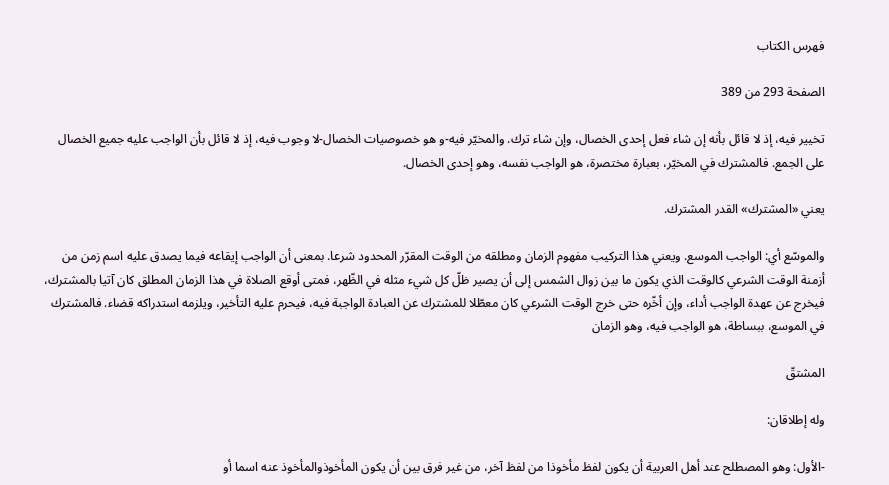فهرس الكتاب

الصفحة 293 من 389

تخيير فيه، إذ لا قائل بأنه إن شاء فعل إحدى الخصال، وإن شاء ترك. والمخيّر فيه-و هو خصوصيات الخصال-لا وجوب فيه، إذ لا قائل بأن الواجب عليه جميع الخصال على الجمع. فالمشترك في المخيّر، بعبارة مختصرة، هو الواجب نفسه، وهو إحدى الخصال.

يعني «المشترك» القدر المشترك.

والموسّع أي: الواجب الموسع. ويعني هذا التركيب مفهوم الزمان ومطلقه من الوقت المقرّر المحدود شرعا. بمعنى أن الواجب إيقاعه فيما يصدق عليه اسم زمن من أزمنة الوقت الشرعي كالوقت الذي يكون ما بين زوال الشمس إلى أن يصير ظلّ كل شيء مثله في الظّهر، فمتى أوقع الصلاة في هذا الزمان المطلق كان آتيا بالمشترك، فيخرج عن عهدة الواجب أداء، وإن أخّره حتى خرج الوقت الشرعي كان معطّلا للمشترك عن العبادة الواجبة فيه، فيحرم عليه التأخير، ويلزمه استدراكه قضاء. فالمشترك في الموسع، ببساطة، هو الواجب فيه، وهو الزمان

المشتقّ

وله إطلاقان:

-الأول: وهو المصطلح عند أهل العربية أن يكون لفظ مأخوذا من لفظ آخر، من غير فرق بين أن يكون المأخوذوالمأخوذ عنه اسما أو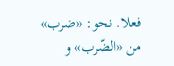فعلا. نحو: «ضرب» من «الضّرب» و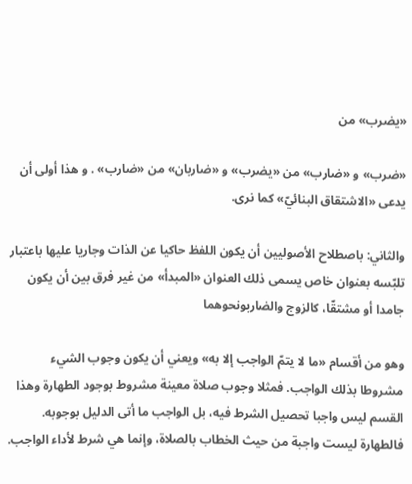«يضرب» من

«ضرب» و «ضارب» من «يضرب» و «ضاربان» من «ضارب» . و هذا أولى أن يدعى «الاشتقاق البنائيّ» كما نرى.

والثاني: باصطلاح الأصوليين أن يكون اللفظ حاكيا عن الذات وجاريا عليها باعتبار تلبّسه بعنوان خاص يسمى ذلك العنوان «المبدأ» من غير فرق بين أن يكون جامدا أو مشتقّا، كالزوج والضاربونحوهما

وهو من أقسام «ما لا يتمّ الواجب إلا به» ويعني أن يكون وجوب الشيء مشروطا بذلك الواجب. فمثلا وجوب صلاة معينة مشروط بوجود الطهارة وهذا القسم ليس واجبا تحصيل الشرط فيه، بل الواجب ما أتى الدليل بوجوبه. فالطهارة ليست واجبة من حيث الخطاب بالصلاة، وإنما هي شرط لأداء الواجب.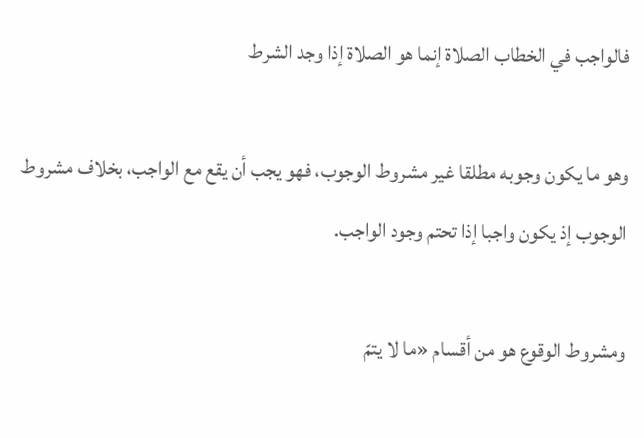فالواجب في الخطاب الصلاة إنما هو الصلاة إذا وجد الشرط

وهو ما يكون وجوبه مطلقا غير مشروط الوجوب، فهو يجب أن يقع مع الواجب، بخلاف مشروط الوجوب إذ يكون واجبا إذا تحتم وجود الواجب.

ومشروط الوقوع هو من أقسام «ما لا يتمّ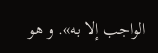الواجب إلا به». و هو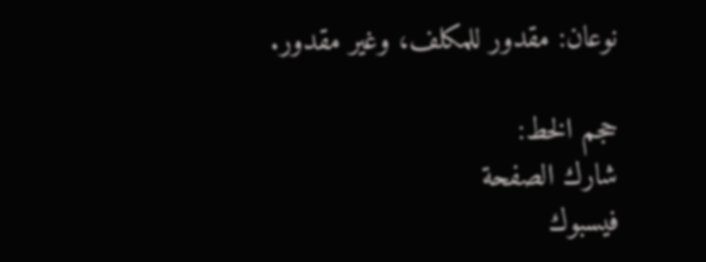نوعان: مقدور للمكلف، وغير مقدور.

حجم الخط:
شارك الصفحة
فيسبوك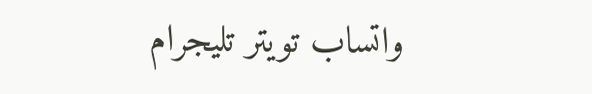واتساب تويتر تليجرام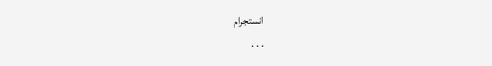انستجرام
. . .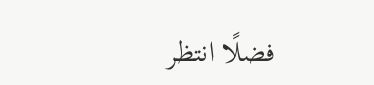فضلًا انتظر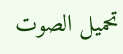تحميل الصوت